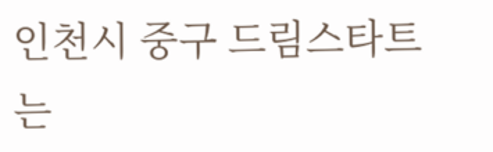인천시 중구 드림스타트는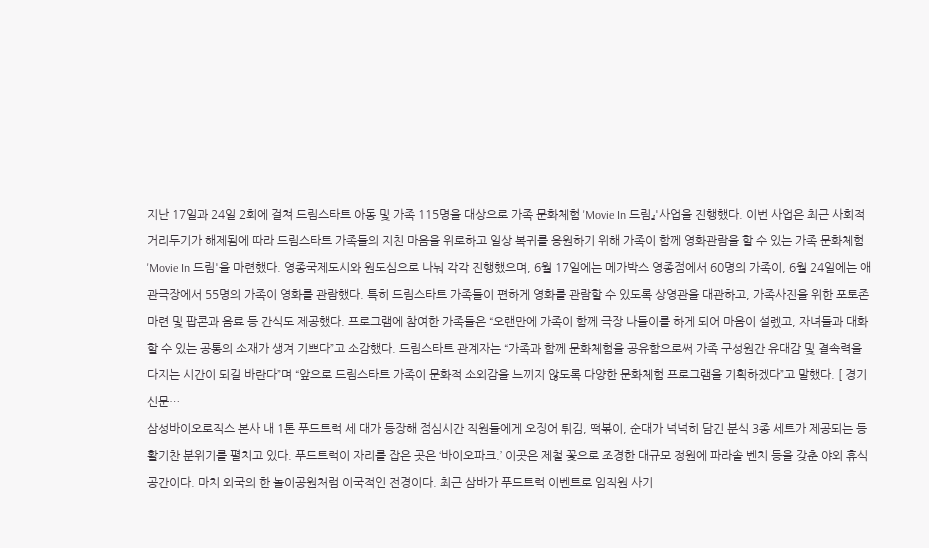지난 17일과 24일 2회에 걸쳐 드림스타트 아동 및 가족 115명을 대상으로 가족 문화체험 'Movie In 드림』'사업을 진행했다. 이번 사업은 최근 사회적 거리두기가 해제됨에 따라 드림스타트 가족들의 지친 마음을 위로하고 일상 복귀를 응원하기 위해 가족이 함께 영화관람을 할 수 있는 가족 문화체험 'Movie In 드림'을 마련했다. 영종국제도시와 원도심으로 나눠 각각 진행했으며, 6월 17일에는 메가박스 영종점에서 60명의 가족이, 6월 24일에는 애관극장에서 55명의 가족이 영화를 관람했다. 특히 드림스타트 가족들이 편하게 영화를 관람할 수 있도록 상영관을 대관하고, 가족사진을 위한 포토존 마련 및 팝콘과 음료 등 간식도 제공했다. 프로그램에 참여한 가족들은 “오랜만에 가족이 함께 극장 나들이를 하게 되어 마음이 설렜고, 자녀들과 대화할 수 있는 공통의 소재가 생겨 기쁘다”고 소감했다. 드림스타트 관계자는 “가족과 함께 문화체험을 공유함으로써 가족 구성원간 유대감 및 결속력을 다지는 시간이 되길 바란다”며 “앞으로 드림스타트 가족이 문화적 소외감을 느끼지 않도록 다양한 문화체험 프로그램을 기획하겠다”고 말했다. [ 경기신문…
삼성바이오로직스 본사 내 1톤 푸드트럭 세 대가 등장해 점심시간 직원들에게 오징어 튀김, 떡볶이, 순대가 넉넉히 담긴 분식 3종 세트가 제공되는 등 활기찬 분위기를 펼치고 있다. 푸드트럭이 자리를 잡은 곳은 ‘바이오파크.’ 이곳은 제철 꽃으로 조경한 대규모 정원에 파라솔 벤치 등을 갖춘 야외 휴식공간이다. 마치 외국의 한 놀이공원처럼 이국적인 전경이다. 최근 삼바가 푸드트럭 이벤트로 임직원 사기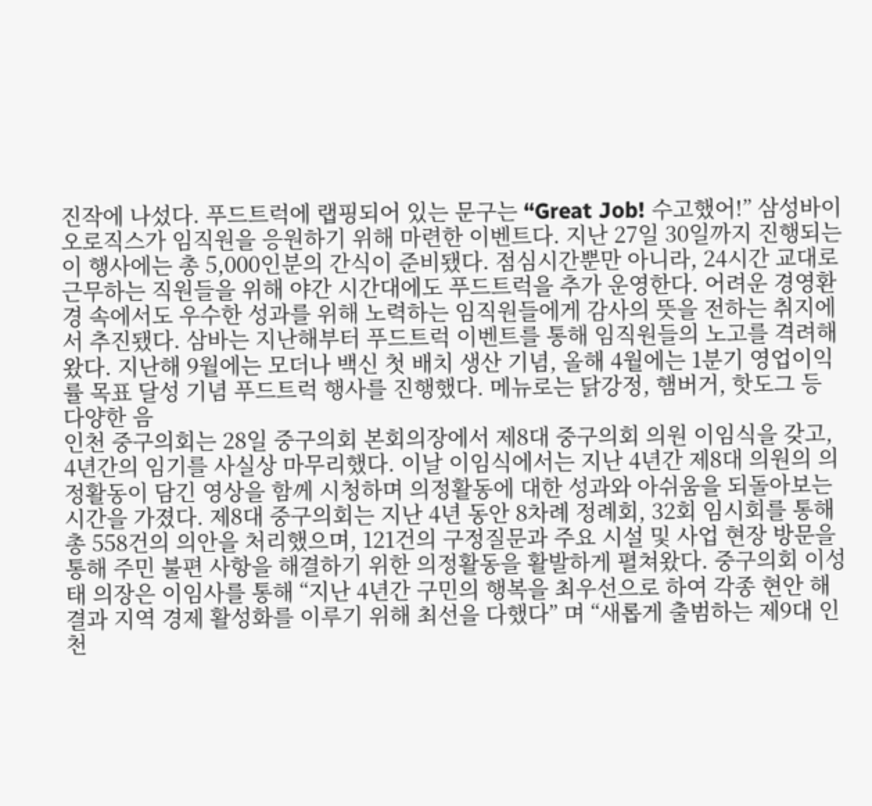진작에 나섰다. 푸드트럭에 랩핑되어 있는 문구는 “Great Job! 수고했어!” 삼성바이오로직스가 임직원을 응원하기 위해 마련한 이벤트다. 지난 27일 30일까지 진행되는 이 행사에는 총 5,000인분의 간식이 준비됐다. 점심시간뿐만 아니라, 24시간 교대로 근무하는 직원들을 위해 야간 시간대에도 푸드트럭을 추가 운영한다. 어려운 경영환경 속에서도 우수한 성과를 위해 노력하는 임직원들에게 감사의 뜻을 전하는 취지에서 추진됐다. 삼바는 지난해부터 푸드트럭 이벤트를 통해 임직원들의 노고를 격려해왔다. 지난해 9월에는 모더나 백신 첫 배치 생산 기념, 올해 4월에는 1분기 영업이익률 목표 달성 기념 푸드트럭 행사를 진행했다. 메뉴로는 닭강정, 햄버거, 핫도그 등 다양한 음
인천 중구의회는 28일 중구의회 본회의장에서 제8대 중구의회 의원 이임식을 갖고, 4년간의 임기를 사실상 마무리했다. 이날 이임식에서는 지난 4년간 제8대 의원의 의정활동이 담긴 영상을 함께 시청하며 의정활동에 대한 성과와 아쉬움을 되돌아보는 시간을 가졌다. 제8대 중구의회는 지난 4년 동안 8차례 정례회, 32회 임시회를 통해 총 558건의 의안을 처리했으며, 121건의 구정질문과 주요 시설 및 사업 현장 방문을 통해 주민 불편 사항을 해결하기 위한 의정활동을 활발하게 펼쳐왔다. 중구의회 이성태 의장은 이임사를 통해 “지난 4년간 구민의 행복을 최우선으로 하여 각종 현안 해결과 지역 경제 활성화를 이루기 위해 최선을 다했다” 며 “새롭게 출범하는 제9대 인천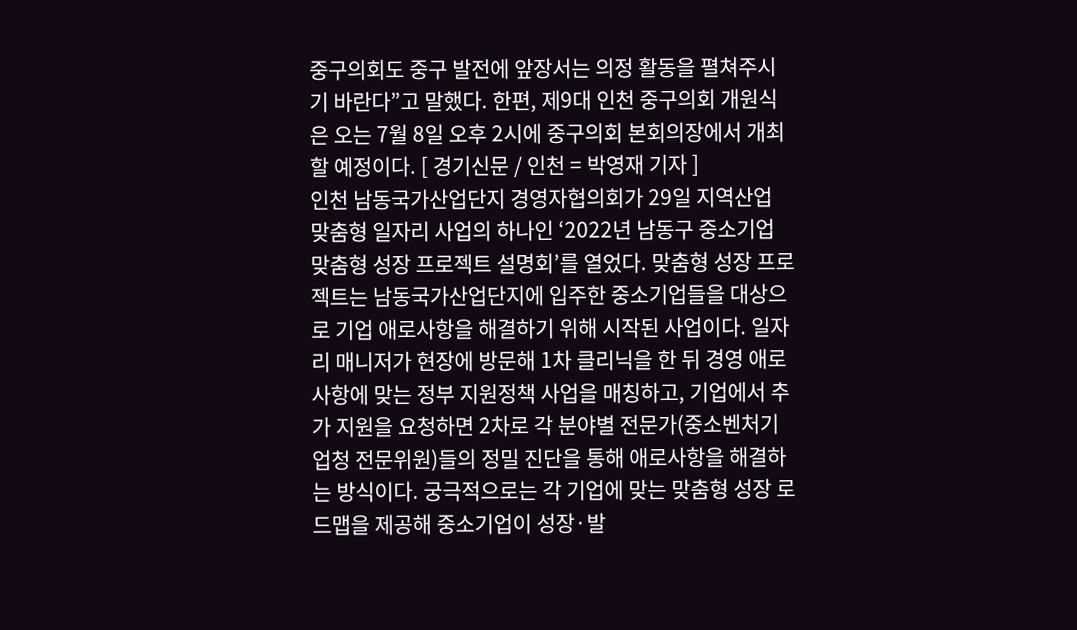중구의회도 중구 발전에 앞장서는 의정 활동을 펼쳐주시기 바란다”고 말했다. 한편, 제9대 인천 중구의회 개원식은 오는 7월 8일 오후 2시에 중구의회 본회의장에서 개최할 예정이다. [ 경기신문 / 인천 = 박영재 기자 ]
인천 남동국가산업단지 경영자협의회가 29일 지역산업 맞춤형 일자리 사업의 하나인 ‘2022년 남동구 중소기업 맞춤형 성장 프로젝트 설명회’를 열었다. 맞춤형 성장 프로젝트는 남동국가산업단지에 입주한 중소기업들을 대상으로 기업 애로사항을 해결하기 위해 시작된 사업이다. 일자리 매니저가 현장에 방문해 1차 클리닉을 한 뒤 경영 애로사항에 맞는 정부 지원정책 사업을 매칭하고, 기업에서 추가 지원을 요청하면 2차로 각 분야별 전문가(중소벤처기업청 전문위원)들의 정밀 진단을 통해 애로사항을 해결하는 방식이다. 궁극적으로는 각 기업에 맞는 맞춤형 성장 로드맵을 제공해 중소기업이 성장·발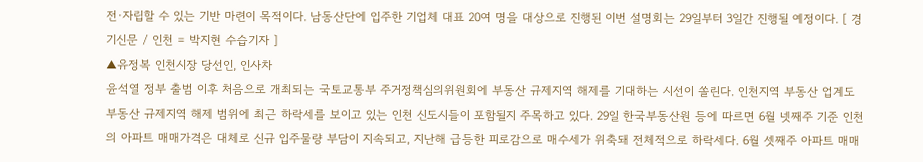전·자립할 수 있는 기반 마련이 목적이다. 남동산단에 입주한 기업체 대표 20여 명을 대상으로 진행된 이번 설명회는 29일부터 3일간 진행될 예정이다. [ 경기신문 / 인천 = 박지현 수습기자 ]
▲유정복 인천시장 당선인, 인사차
윤석열 정부 출범 이후 처음으로 개최되는 국토교통부 주거정책심의위원회에 부동산 규제지역 해제를 기대하는 시선이 쏠린다. 인천지역 부동산 업계도 부동산 규제지역 해제 범위에 최근 하락세를 보이고 있는 인천 신도시들이 포함될지 주목하고 있다. 29일 한국부동산원 등에 따르면 6월 넷째주 기준 인천의 아파트 매매가격은 대체로 신규 입주물량 부담이 지속되고, 지난해 급등한 피로감으로 매수세가 위축돼 전체적으로 하락세다. 6월 셋째주 아파트 매매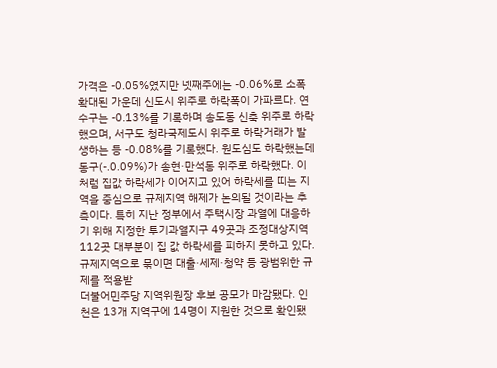가격은 -0.05%였지만 넷째주에는 -0.06%로 소폭 확대된 가운데 신도시 위주로 하락폭이 가파르다. 연수구는 -0.13%를 기록하며 송도동 신축 위주로 하락했으며, 서구도 청라국제도시 위주로 하락거래가 발생하는 등 -0.08%를 기록했다. 원도심도 하락했는데 동구(-.0.09%)가 송현·만석동 위주로 하락했다. 이처럼 집값 하락세가 이어지고 있어 하락세를 띠는 지역을 중심으로 규제지역 해제가 논의될 것이라는 추측이다. 특히 지난 정부에서 주택시장 과열에 대응하기 위해 지정한 투기과열지구 49곳과 조정대상지역 112곳 대부분이 집 값 하락세를 피하지 못하고 있다. 규제지역으로 묶이면 대출·세제·청약 등 광범위한 규제를 적용받
더불어민주당 지역위원장 후보 공모가 마감됐다. 인천은 13개 지역구에 14명이 지원한 것으로 확인됐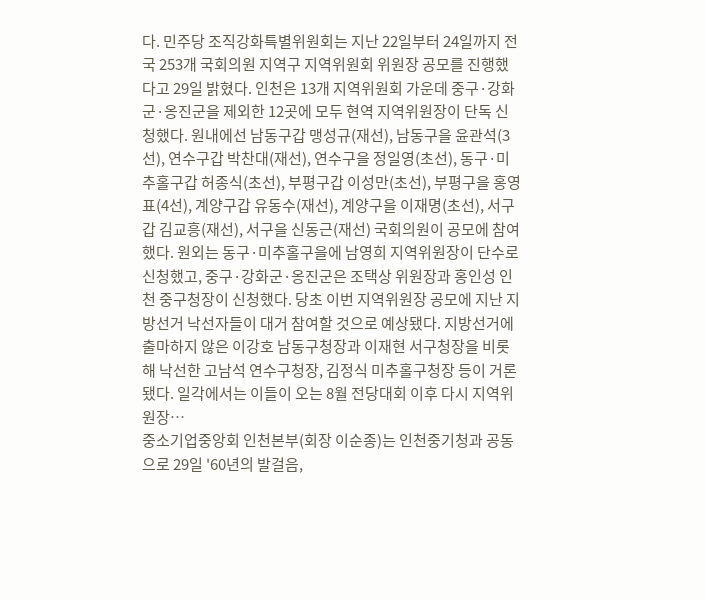다. 민주당 조직강화특별위원회는 지난 22일부터 24일까지 전국 253개 국회의원 지역구 지역위원회 위원장 공모를 진행했다고 29일 밝혔다. 인천은 13개 지역위원회 가운데 중구·강화군·옹진군을 제외한 12곳에 모두 현역 지역위원장이 단독 신청했다. 원내에선 남동구갑 맹성규(재선), 남동구을 윤관석(3선), 연수구갑 박찬대(재선), 연수구을 정일영(초선), 동구·미추홀구갑 허종식(초선), 부평구갑 이성만(초선), 부평구을 홍영표(4선), 계양구갑 유동수(재선), 계양구을 이재명(초선), 서구갑 김교흥(재선), 서구을 신동근(재선) 국회의원이 공모에 참여했다. 원외는 동구·미추홀구을에 남영희 지역위원장이 단수로 신청했고, 중구·강화군·옹진군은 조택상 위원장과 홍인성 인천 중구청장이 신청했다. 당초 이번 지역위원장 공모에 지난 지방선거 낙선자들이 대거 참여할 것으로 예상됐다. 지방선거에 출마하지 않은 이강호 남동구청장과 이재현 서구청장을 비롯해 낙선한 고남석 연수구청장, 김정식 미추홀구청장 등이 거론됐다. 일각에서는 이들이 오는 8월 전당대회 이후 다시 지역위원장…
중소기업중앙회 인천본부(회장 이순종)는 인천중기청과 공동으로 29일 '60년의 발걸음,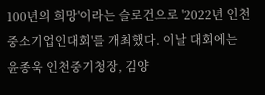100년의 희망'이라는 슬로건으로 '2022년 인천중소기업인대회'를 개최했다. 이날 대회에는 윤종욱 인천중기청장, 김양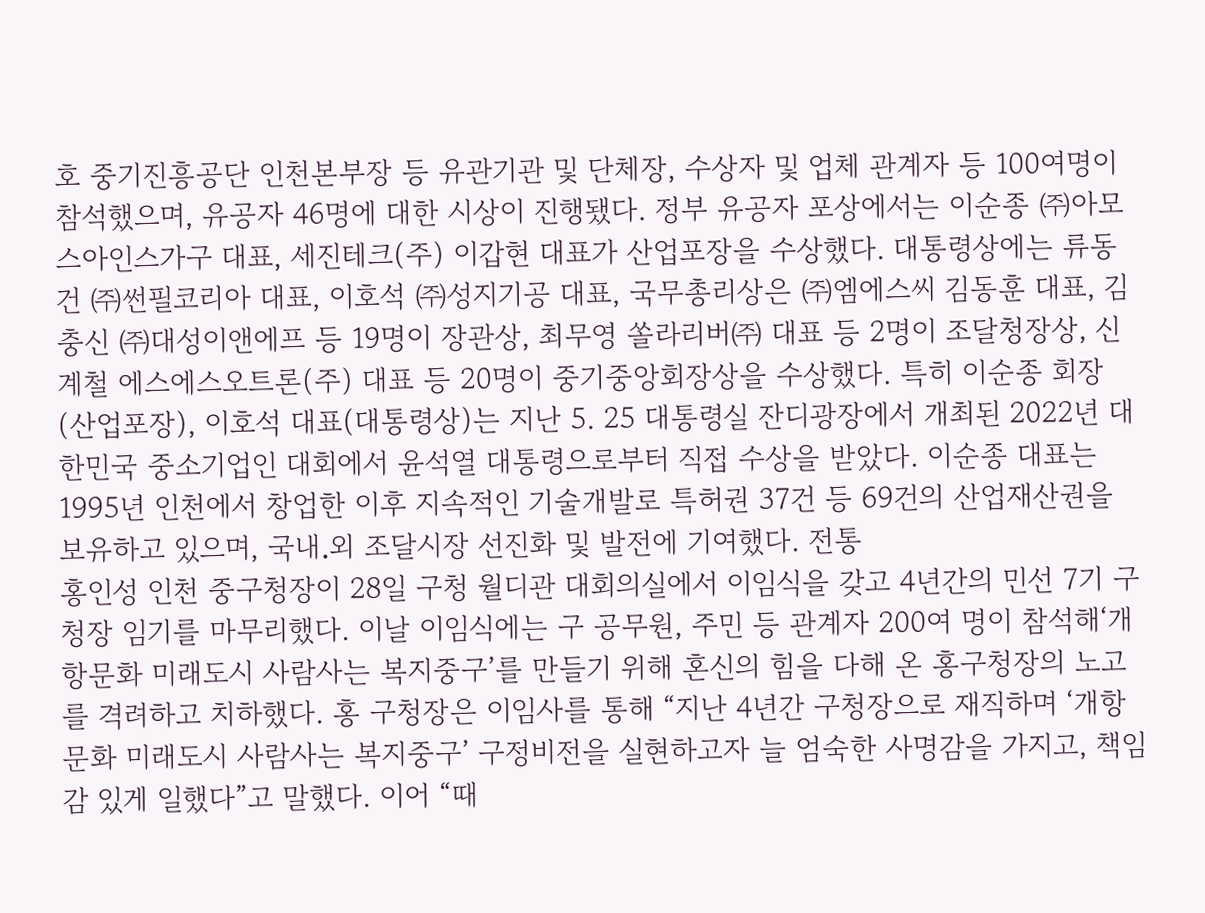호 중기진흥공단 인천본부장 등 유관기관 및 단체장, 수상자 및 업체 관계자 등 100여명이 참석했으며, 유공자 46명에 대한 시상이 진행됐다. 정부 유공자 포상에서는 이순종 ㈜아모스아인스가구 대표, 세진테크(주) 이갑현 대표가 산업포장을 수상했다. 대통령상에는 류동건 ㈜썬필코리아 대표, 이호석 ㈜성지기공 대표, 국무총리상은 ㈜엠에스씨 김동훈 대표, 김충신 ㈜대성이앤에프 등 19명이 장관상, 최무영 쏠라리버㈜ 대표 등 2명이 조달청장상, 신계철 에스에스오트론(주) 대표 등 20명이 중기중앙회장상을 수상했다. 특히 이순종 회장(산업포장), 이호석 대표(대통령상)는 지난 5. 25 대통령실 잔디광장에서 개최된 2022년 대한민국 중소기업인 대회에서 윤석열 대통령으로부터 직접 수상을 받았다. 이순종 대표는 1995년 인천에서 창업한 이후 지속적인 기술개발로 특허권 37건 등 69건의 산업재산권을 보유하고 있으며, 국내․외 조달시장 선진화 및 발전에 기여했다. 전통
홍인성 인천 중구청장이 28일 구청 월디관 대회의실에서 이임식을 갖고 4년간의 민선 7기 구청장 임기를 마무리했다. 이날 이임식에는 구 공무원, 주민 등 관계자 200여 명이 참석해‘개항문화 미래도시 사람사는 복지중구’를 만들기 위해 혼신의 힘을 다해 온 홍구청장의 노고를 격려하고 치하했다. 홍 구청장은 이임사를 통해 “지난 4년간 구청장으로 재직하며 ‘개항문화 미래도시 사람사는 복지중구’ 구정비전을 실현하고자 늘 엄숙한 사명감을 가지고, 책임감 있게 일했다”고 말했다. 이어 “때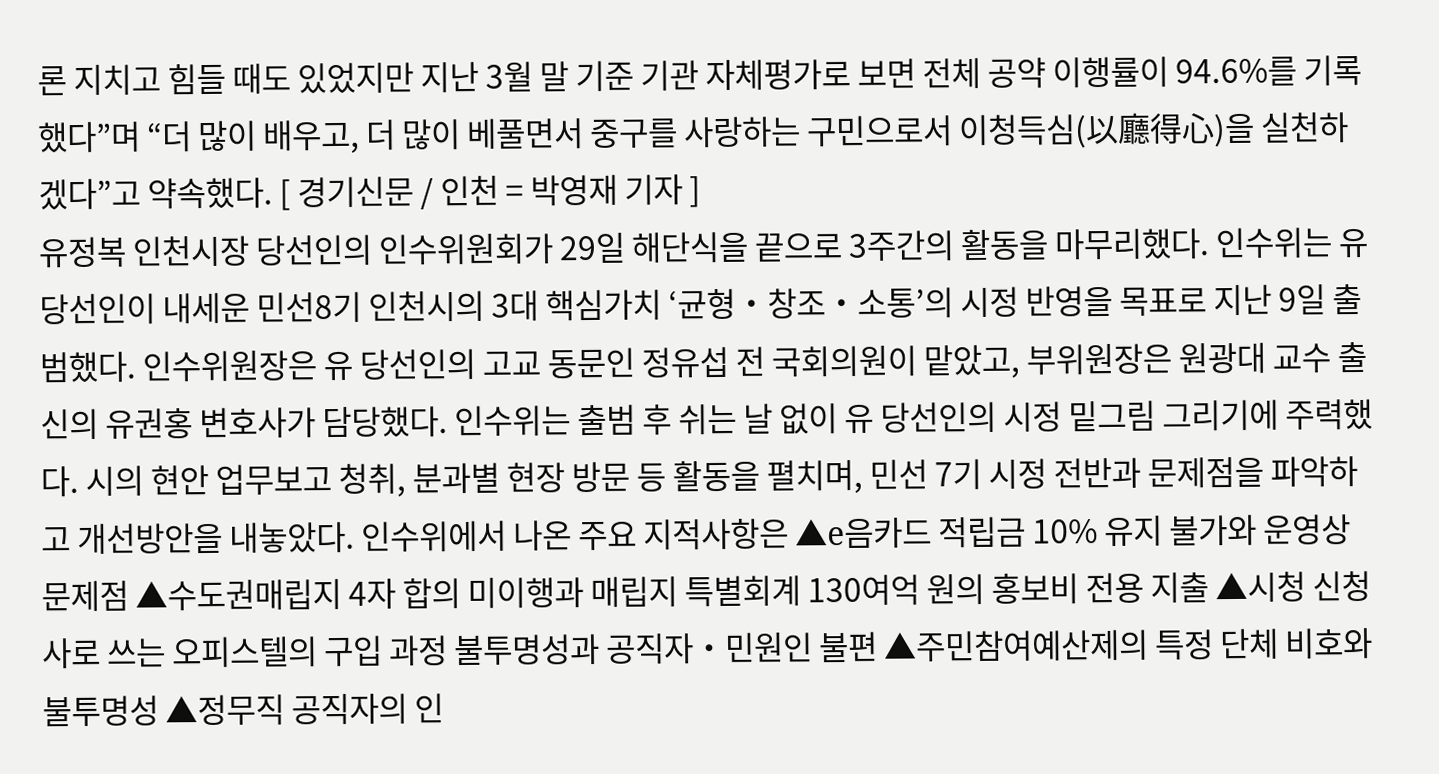론 지치고 힘들 때도 있었지만 지난 3월 말 기준 기관 자체평가로 보면 전체 공약 이행률이 94.6%를 기록했다”며 “더 많이 배우고, 더 많이 베풀면서 중구를 사랑하는 구민으로서 이청득심(以廳得心)을 실천하겠다”고 약속했다. [ 경기신문 / 인천 = 박영재 기자 ]
유정복 인천시장 당선인의 인수위원회가 29일 해단식을 끝으로 3주간의 활동을 마무리했다. 인수위는 유 당선인이 내세운 민선8기 인천시의 3대 핵심가치 ‘균형‧창조‧소통’의 시정 반영을 목표로 지난 9일 출범했다. 인수위원장은 유 당선인의 고교 동문인 정유섭 전 국회의원이 맡았고, 부위원장은 원광대 교수 출신의 유권홍 변호사가 담당했다. 인수위는 출범 후 쉬는 날 없이 유 당선인의 시정 밑그림 그리기에 주력했다. 시의 현안 업무보고 청취, 분과별 현장 방문 등 활동을 펼치며, 민선 7기 시정 전반과 문제점을 파악하고 개선방안을 내놓았다. 인수위에서 나온 주요 지적사항은 ▲e음카드 적립금 10% 유지 불가와 운영상 문제점 ▲수도권매립지 4자 합의 미이행과 매립지 특별회계 130여억 원의 홍보비 전용 지출 ▲시청 신청사로 쓰는 오피스텔의 구입 과정 불투명성과 공직자‧민원인 불편 ▲주민참여예산제의 특정 단체 비호와 불투명성 ▲정무직 공직자의 인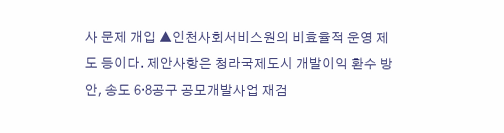사 문제 개입 ▲인천사회서비스원의 비효율적 운영 제도 등이다. 제안사항은 청라국제도시 개발이익 환수 방안, 송도 6‧8공구 공모개발사업 재검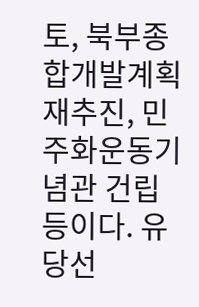토, 북부종합개발계획 재추진, 민주화운동기념관 건립 등이다. 유 당선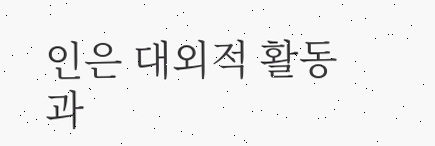인은 대외적 활동과